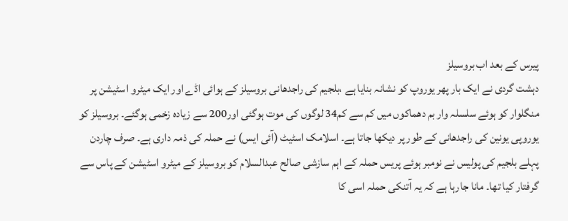پیرس کے بعد اب بروسیلز
دہشت گردی نے ایک بار پھر یوروپ کو نشانہ بنایا ہے ،بلجیم کی راجدھانی بروسیلز کے ہوائی اڈے اور ایک میٹرو اسٹیشن پر منگلوار کو ہوئے سلسلہ وار بم دھماکوں میں کم سے کم34 لوگوں کی موت ہوگئی اور200 سے زیادہ زخمی ہوگئے۔ بروسیلز کو یوروپی یونین کی راجدھانی کے طور پر دیکھا جاتا ہے۔ اسلامک اسٹیٹ (آئی ایس) نے حملہ کی ذمہ داری ہے۔ صرف چاردن پہلے بلجیم کی پولیس نے نومبر ہوئے پریس حملہ کے اہم سازشی صالح عبدالسلام کو بروسیلز کے میٹرو اسٹیشن کے پاس سے گرفتار کیا تھا۔ مانا جارہا ہے کہ یہ آتنکی حملہ اسی کا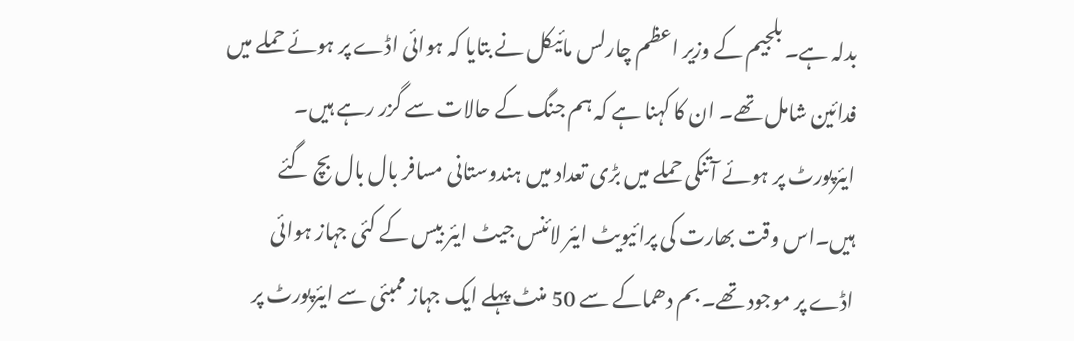بدلہ ہے۔ بلجیم کے وزیر اعظم چارلس مائیکل نے بتایا کہ ہوائی اڈے پر ہوئے حملے میں فدائین شامل تھے۔ ان کا کہنا ہے کہ ہم جنگ کے حالات سے گزر رہے ہیں۔ ایئرپورٹ پر ہوئے آتنکی حملے میں بڑی تعداد میں ہندوستانی مسافر بال بال بچ گئے ہیں۔اس وقت بھارت کی پرائیویٹ ایئر لائنس جیٹ ایئر بیس کے کئی جہاز ہوائی اڈے پر موجود تھے۔ بم دھماکے سے 50 منٹ پہلے ایک جہاز ممبئی سے ایئرپورٹ پر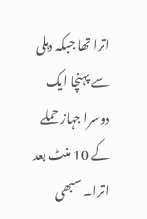اترا تھا جبکہ دہلی سے پہنچا ایک دوسرا جہاز حملے کے 10 منٹ بعد اترا۔ سبھی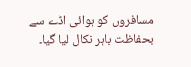مسافروں کو ہوائی اڈے سے بحفاظت باہر نکال لیا گیا۔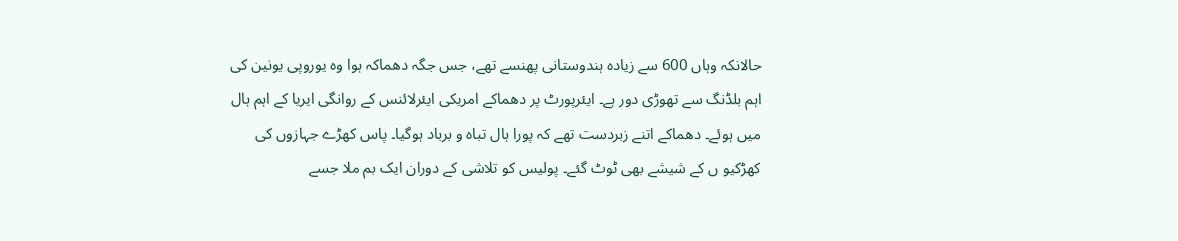حالانکہ وہاں 600 سے زیادہ ہندوستانی پھنسے تھے، جس جگہ دھماکہ ہوا وہ یوروپی یونین کی اہم بلڈنگ سے تھوڑی دور ہے۔ ایئرپورٹ پر دھماکے امریکی ایئرلائنس کے روانگی ایریا کے اہم ہال میں ہوئے۔ دھماکے اتنے زبردست تھے کہ پورا ہال تباہ و برباد ہوگیا۔ پاس کھڑے جہازوں کی کھڑکیو ں کے شیشے بھی ٹوٹ گئے۔ پولیس کو تلاشی کے دوران ایک بم ملا جسے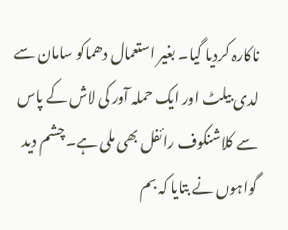ناکارہ کردیا گیا۔ بغیر استعمال دھماکو سامان سے لدی بیلٹ اور ایک حملہ آور کی لاش کے پاس سے کلاشنکوف رائفل بھی ملی ہے۔ چشم دید گواہوں نے بتایا کہ بم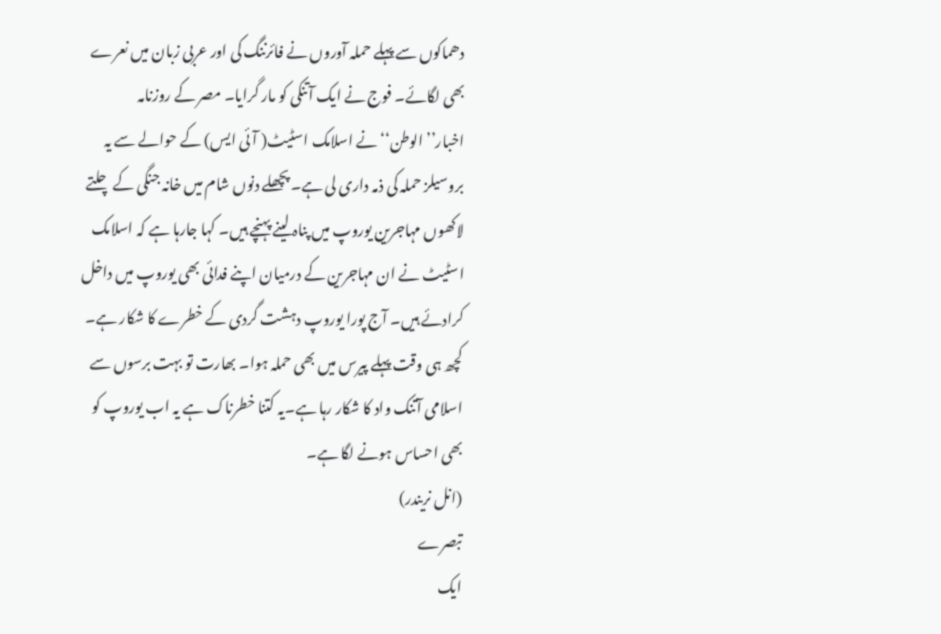دھماکوں سے پہلے حملہ آوروں نے فائرننگ کی اور عربی زبان میں نعرے بھی لگائے۔ فوج نے ایک آتنکی کو مار گرایا۔ مصر کے روزنامہ اخبار’’الوطن‘‘ نے اسلامک اسٹیٹ( آئی ایس) کے حوالے سے یہ بروسیلز حملہ کی ذمہ داری لی ہے۔ پچھلے دنوں شام میں خانہ جنگی کے چلتے لاکھوں مہاجرین یوروپ میں پناہ لینے پہنچے ہیں۔ کہا جارہا ہے کہ اسلامک اسٹیٹ نے ان مہاجرین کے درمیان اپنے فدائی بھی یوروپ میں داخل کرادئے ہیں۔ آج پورا یوروپ دہشت گردی کے خطرے کا شکار ہے۔ کچھ ہی وقت پہلے پیرس میں بھی حملہ ہوا۔ بھارت تو بہت برسوں سے اسلامی آتنک واد کا شکار رہا ہے۔یہ کتنا خطرناک ہے یہ اب یوروپ کو بھی احساس ہونے لگا ہے۔
(انل نریندر)
تبصرے
ایک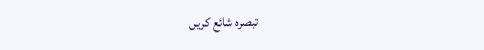تبصرہ شائع کریں